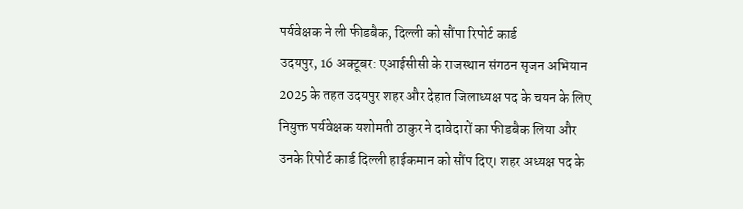पर्यवेक्षक ने ली फीडबैक, दिल्ली को सौंपा रिपोर्ट कार्ड
उदयपुर, 16 अक्टूबर: एआईसीसी के राजस्थान संगठन सृजन अभियान 2025 के तहत उदयपुर शहर और देहात जिलाध्यक्ष पद के चयन के लिए नियुक्त पर्यवेक्षक यशोमती ठाकुर ने दावेदारों का फीडबैक लिया और उनके रिपोर्ट कार्ड दिल्ली हाईकमान को सौंप दिए। शहर अध्यक्ष पद के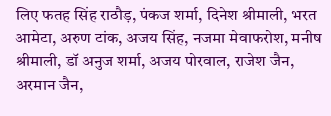लिए फतह सिंह राठौड़, पंकज शर्मा, दिनेश श्रीमाली, भरत आमेटा, अरुण टांक, अजय सिंह, नजमा मेवाफरोश, मनीष श्रीमाली, डॉ अनुज शर्मा, अजय पोरवाल, राजेश जैन, अरमान जैन,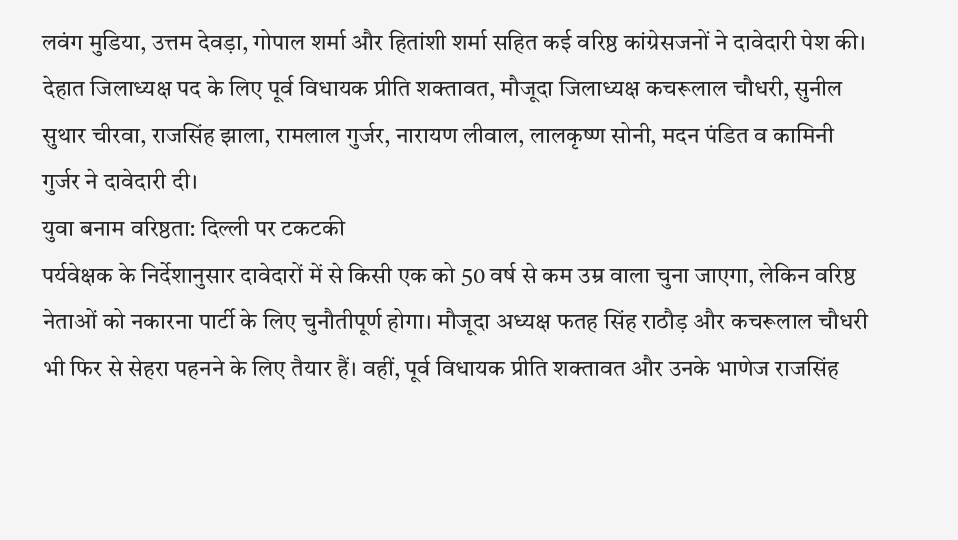लवंग मुडिया, उत्तम देवड़ा, गोपाल शर्मा और हितांशी शर्मा सहित कई वरिष्ठ कांग्रेसजनों ने दावेदारी पेश की।
देहात जिलाध्यक्ष पद के लिए पूर्व विधायक प्रीति शक्तावत, मौजूदा जिलाध्यक्ष कचरूलाल चौधरी, सुनील सुथार चीरवा, राजसिंह झाला, रामलाल गुर्जर, नारायण लीवाल, लालकृष्ण सोनी, मदन पंडित व कामिनी गुर्जर ने दावेदारी दी।
युवा बनाम वरिष्ठता: दिल्ली पर टकटकी
पर्यवेक्षक के निर्देशानुसार दावेदारों में से किसी एक को 50 वर्ष से कम उम्र वाला चुना जाएगा, लेकिन वरिष्ठ नेताओं को नकारना पार्टी के लिए चुनौतीपूर्ण होगा। मौजूदा अध्यक्ष फतह सिंह राठौड़ और कचरूलाल चौधरी भी फिर से सेहरा पहनने के लिए तैयार हैं। वहीं, पूर्व विधायक प्रीति शक्तावत और उनके भाणेज राजसिंह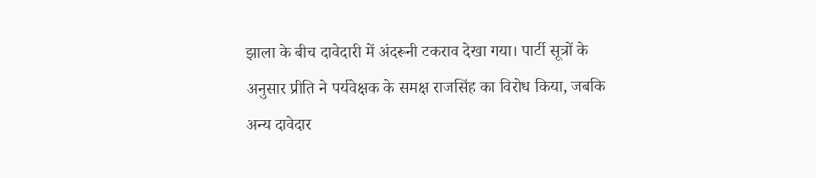झाला के बीच दावेदारी में अंदरूनी टकराव देखा गया। पार्टी सूत्रों के अनुसार प्रीति ने पर्यवेक्षक के समक्ष राजसिंह का विरोध किया, जबकि अन्य दावेदार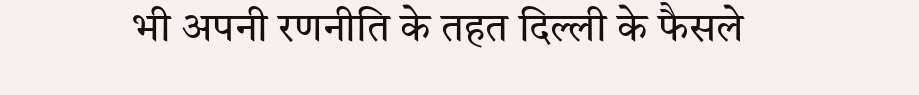भी अपनी रणनीति के तहत दिल्ली के फैसले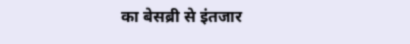का बेसब्री से इंतजार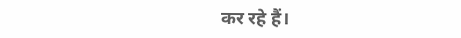कर रहे हैं।